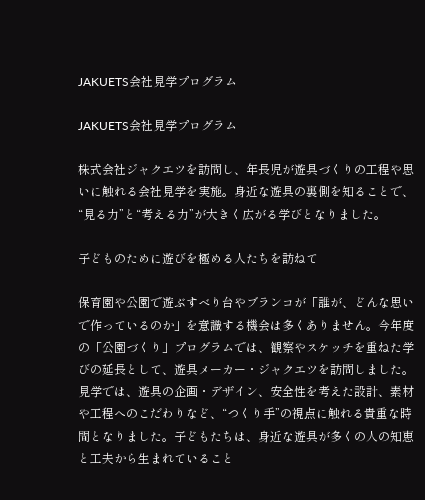JAKUETS会社見学プログラム

JAKUETS会社見学プログラム

株式会社ジャクエツを訪問し、年長児が遊具づくりの工程や思いに触れる会社見学を実施。身近な遊具の裏側を知ることで、“見る力”と“考える力”が大きく広がる学びとなりました。

子どものために遊びを極める人たちを訪ねて

保育園や公園で遊ぶすべり台やブランコが「誰が、どんな思いで作っているのか」を意識する機会は多くありません。今年度の「公園づくり」プログラムでは、観察やスケッチを重ねた学びの延長として、遊具メーカー・ジャクエツを訪問しました。見学では、遊具の企画・デザイン、安全性を考えた設計、素材や工程へのこだわりなど、“つくり手”の視点に触れる貴重な時間となりました。子どもたちは、身近な遊具が多くの人の知恵と工夫から生まれていること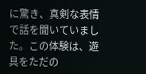に驚き、真剣な表情で話を聞いていました。この体験は、遊具をただの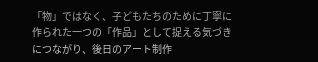「物」ではなく、子どもたちのために丁寧に作られた一つの「作品」として捉える気づきにつながり、後日のアート制作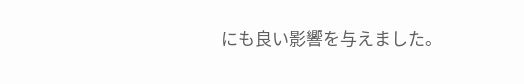にも良い影響を与えました。